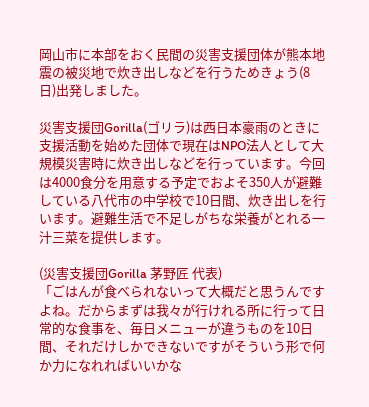岡山市に本部をおく民間の災害支援団体が熊本地震の被災地で炊き出しなどを行うためきょう(8日)出発しました。

災害支援団Gorilla(ゴリラ)は西日本豪雨のときに支援活動を始めた団体で現在はNPO法人として大規模災害時に炊き出しなどを行っています。今回は4000食分を用意する予定でおよそ350人が避難している八代市の中学校で10日間、炊き出しを行います。避難生活で不足しがちな栄養がとれる一汁三菜を提供します。

(災害支援団Gorilla 茅野匠 代表)
「ごはんが食べられないって大概だと思うんですよね。だからまずは我々が行けれる所に行って日常的な食事を、毎日メニューが違うものを10日間、それだけしかできないですがそういう形で何か力になれればいいかな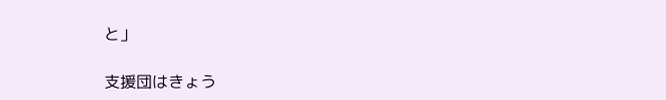と」

支援団はきょう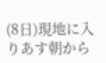(8日)現地に入りあす朝から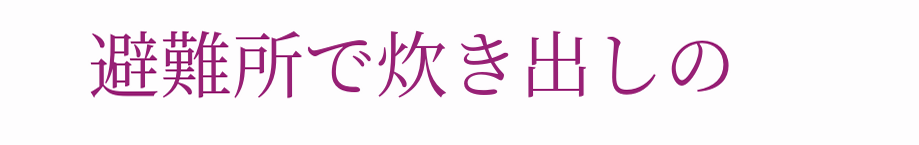避難所で炊き出しの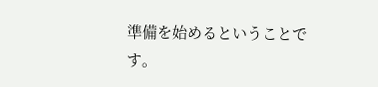準備を始めるということです。